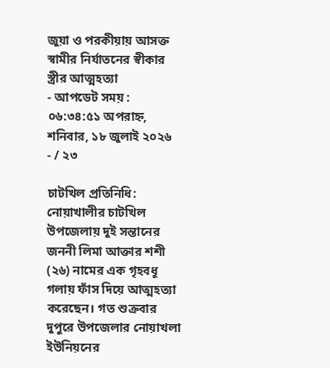জুয়া ও পরকীয়ায় আসক্ত স্বামীর নির্যাতনের স্বীকার স্ত্রীর আত্মহত্যা
- আপডেট সময় : ০৬:৩৪:৫১ অপরাহ্ন, শনিবার, ১৮ জুলাই ২০২৬
- / ২৩

চাটখিল প্রতিনিধি:
নোয়াখালীর চাটখিল উপজেলায় দুই সন্তানের জননী লিমা আক্তার শশী (২৬) নামের এক গৃহবধূ গলায় ফাঁস দিয়ে আত্মহত্যা করেছেন। গত শুক্রবার দুপুরে উপজেলার নোয়াখলা ইউনিয়নের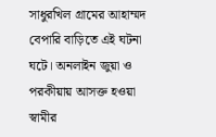সাধুরখিল গ্রামের আহাম্মদ বেপারি বাড়িতে এই ঘটনা ঘটে। অনলাইন জুয়া ও পরকীয়ায় আসক্ত হওয়া স্বামীর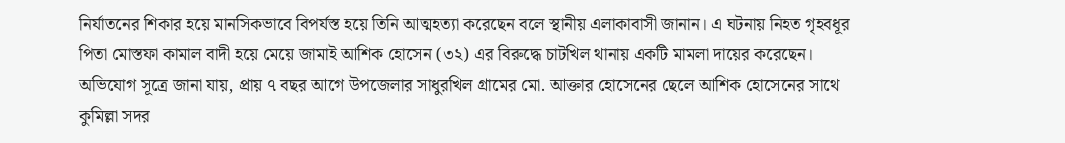নির্যাতনের শিকার হয়ে মানসিকভাবে বিপর্যস্ত হয়ে তিনি আত্মহত্যা করেছেন বলে স্থানীয় এলাকাবাসী জানান। এ ঘটনায় নিহত গৃহবধূর পিতা মোস্তফা কামাল বাদী হয়ে মেয়ে জামাই আশিক হোসেন (৩২) এর বিরুদ্ধে চাটখিল থানায় একটি মামলা দায়ের করেছেন।
অভিযোগ সূত্রে জানা যায়, প্রায় ৭ বছর আগে উপজেলার সাধুরখিল গ্রামের মো. আক্তার হোসেনের ছেলে আশিক হোসেনের সাথে কুমিল্লা সদর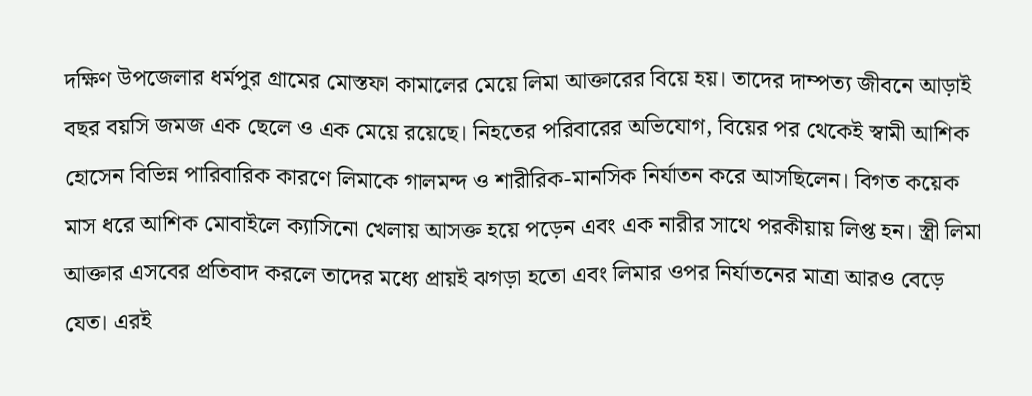দক্ষিণ উপজেলার ধর্মপুর গ্রামের মোস্তফা কামালের মেয়ে লিমা আক্তারের বিয়ে হয়। তাদের দাম্পত্য জীবনে আড়াই বছর বয়সি জমজ এক ছেলে ও এক মেয়ে রয়েছে। নিহতের পরিবারের অভিযোগ, বিয়ের পর থেকেই স্বামী আশিক হোসেন বিভিন্ন পারিবারিক কারণে লিমাকে গালমন্দ ও শারীরিক-মানসিক নির্যাতন করে আসছিলেন। বিগত কয়েক মাস ধরে আশিক মোবাইলে ক্যাসিনো খেলায় আসক্ত হয়ে পড়েন এবং এক নারীর সাথে পরকীয়ায় লিপ্ত হন। স্ত্রী লিমা আক্তার এসবের প্রতিবাদ করলে তাদের মধ্যে প্রায়ই ঝগড়া হতো এবং লিমার ওপর নির্যাতনের মাত্রা আরও বেড়ে যেত। এরই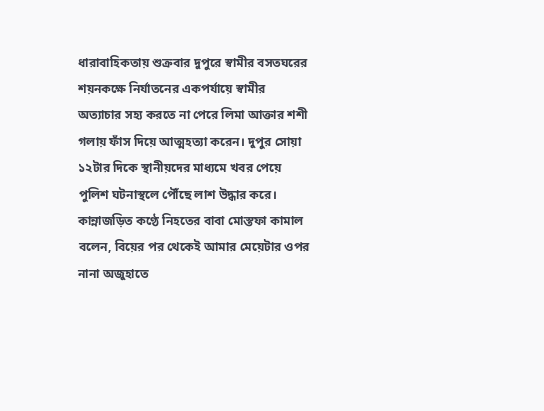ধারাবাহিকতায় শুক্রবার দুপুরে স্বামীর বসতঘরের শয়নকক্ষে নির্যাতনের একপর্যায়ে স্বামীর অত্যাচার সহ্য করতে না পেরে লিমা আক্তার শশী গলায় ফাঁস দিয়ে আত্মহত্যা করেন। দুপুর সোয়া ১২টার দিকে স্থানীয়দের মাধ্যমে খবর পেয়ে পুলিশ ঘটনাস্থলে পৌঁছে লাশ উদ্ধার করে।
কান্নাজড়িত কণ্ঠে নিহতের বাবা মোস্তফা কামাল বলেন, বিয়ের পর থেকেই আমার মেয়েটার ওপর নানা অজুহাতে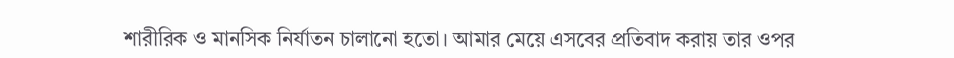শারীরিক ও মানসিক নির্যাতন চালানো হতো। আমার মেয়ে এসবের প্রতিবাদ করায় তার ওপর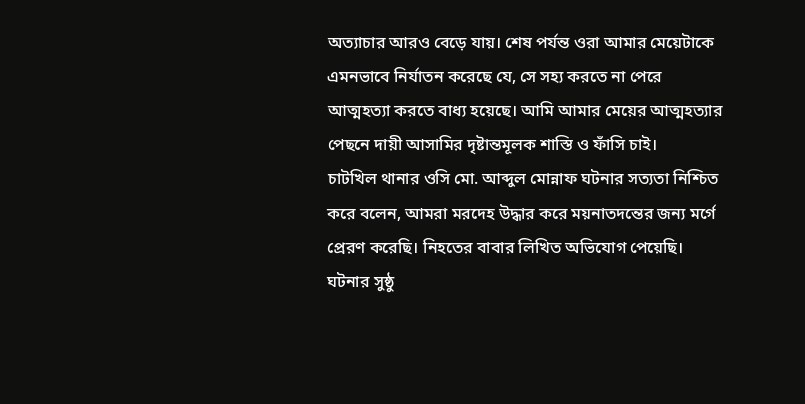অত্যাচার আরও বেড়ে যায়। শেষ পর্যন্ত ওরা আমার মেয়েটাকে এমনভাবে নির্যাতন করেছে যে, সে সহ্য করতে না পেরে আত্মহত্যা করতে বাধ্য হয়েছে। আমি আমার মেয়ের আত্মহত্যার পেছনে দায়ী আসামির দৃষ্টান্তমূলক শাস্তি ও ফাঁসি চাই।
চাটখিল থানার ওসি মো. আব্দুল মোন্নাফ ঘটনার সত্যতা নিশ্চিত করে বলেন, আমরা মরদেহ উদ্ধার করে ময়নাতদন্তের জন্য মর্গে প্রেরণ করেছি। নিহতের বাবার লিখিত অভিযোগ পেয়েছি। ঘটনার সুষ্ঠু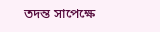তদন্ত সাপেক্ষে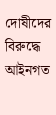দোষীদের বিরুদ্ধে আইনগত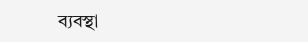ব্যবস্থা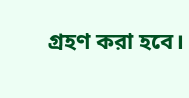গ্রহণ করা হবে।